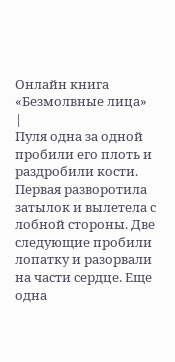Онлайн книга «Безмолвные лица»
|
Пуля одна за одной пробили его плоть и раздробили кости. Первая разворотила затылок и вылетела с лобной стороны. Две следующие пробили лопатку и разорвали на части сердце. Еще одна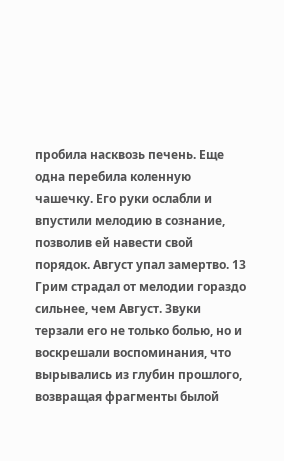пробила насквозь печень. Еще одна перебила коленную чашечку. Его руки ослабли и впустили мелодию в сознание, позволив ей навести свой порядок. Август упал замертво. 13 Грим страдал от мелодии гораздо сильнее, чем Август. Звуки терзали его не только болью, но и воскрешали воспоминания, что вырывались из глубин прошлого, возвращая фрагменты былой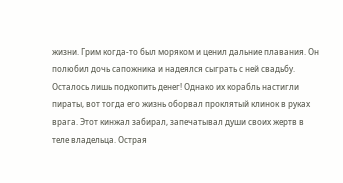жизни. Грим когда-то был моряком и ценил дальние плавания. Он полюбил дочь сапожника и надеялся сыграть с ней свадьбу. Осталось лишь подкопить денег! Однако их корабль настигли пираты, вот тогда его жизнь оборвал проклятый клинок в руках врага. Этот кинжал забирал, запечатывал души своих жертв в теле владельца. Острая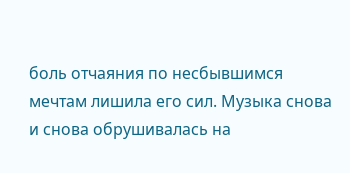боль отчаяния по несбывшимся мечтам лишила его сил. Музыка снова и снова обрушивалась на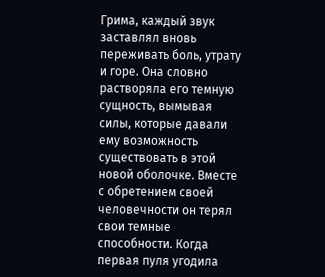Грима, каждый звук заставлял вновь переживать боль, утрату и горе. Она словно растворяла его темную сущность, вымывая силы, которые давали ему возможность существовать в этой новой оболочке. Вместе с обретением своей человечности он терял свои темные способности. Когда первая пуля угодила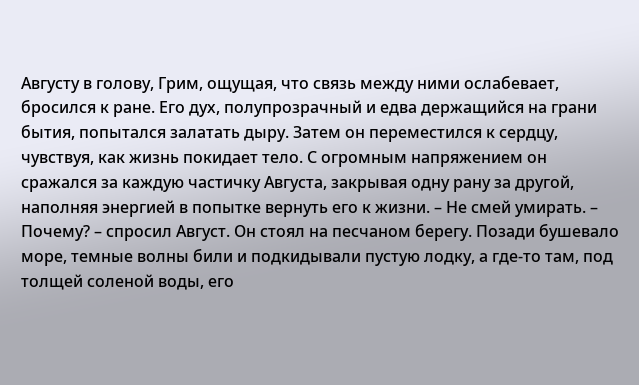Августу в голову, Грим, ощущая, что связь между ними ослабевает, бросился к ране. Его дух, полупрозрачный и едва держащийся на грани бытия, попытался залатать дыру. Затем он переместился к сердцу, чувствуя, как жизнь покидает тело. С огромным напряжением он сражался за каждую частичку Августа, закрывая одну рану за другой, наполняя энергией в попытке вернуть его к жизни. – Не смей умирать. – Почему? – спросил Август. Он стоял на песчаном берегу. Позади бушевало море, темные волны били и подкидывали пустую лодку, а где-то там, под толщей соленой воды, его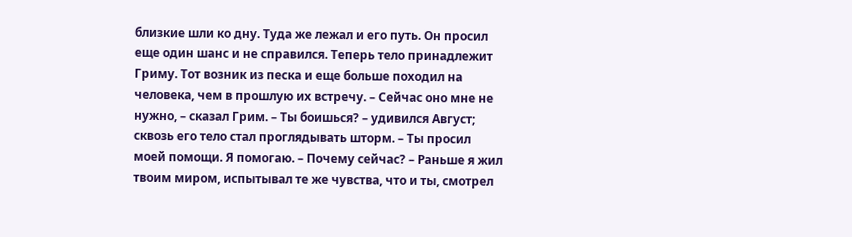близкие шли ко дну. Туда же лежал и его путь. Он просил еще один шанс и не справился. Теперь тело принадлежит Гриму. Тот возник из песка и еще больше походил на человека, чем в прошлую их встречу. – Сейчас оно мне не нужно, – сказал Грим. – Ты боишься? – удивился Август; сквозь его тело стал проглядывать шторм. – Ты просил моей помощи. Я помогаю. – Почему сейчас? – Раньше я жил твоим миром, испытывал те же чувства, что и ты, смотрел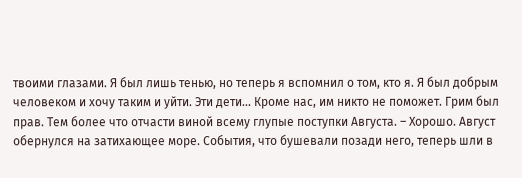твоими глазами. Я был лишь тенью, но теперь я вспомнил о том, кто я. Я был добрым человеком и хочу таким и уйти. Эти дети… Кроме нас, им никто не поможет. Грим был прав. Тем более что отчасти виной всему глупые поступки Августа. – Хорошо. Август обернулся на затихающее море. События, что бушевали позади него, теперь шли в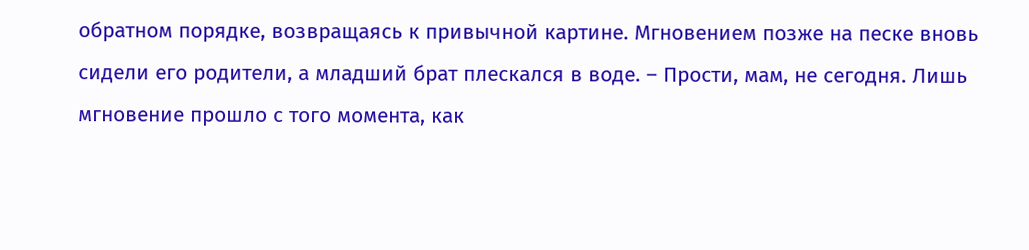обратном порядке, возвращаясь к привычной картине. Мгновением позже на песке вновь сидели его родители, а младший брат плескался в воде. – Прости, мам, не сегодня. Лишь мгновение прошло с того момента, как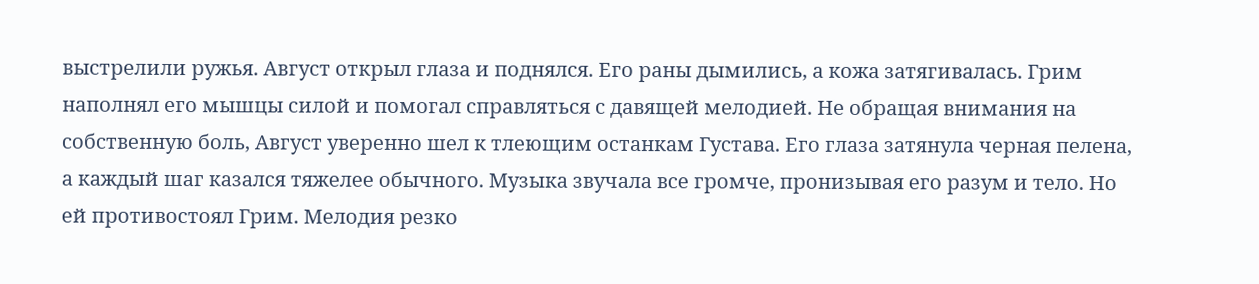выстрелили ружья. Август открыл глаза и поднялся. Его раны дымились, а кожа затягивалась. Грим наполнял его мышцы силой и помогал справляться с давящей мелодией. Не обращая внимания на собственную боль, Август уверенно шел к тлеющим останкам Густава. Его глаза затянула черная пелена, а каждый шаг казался тяжелее обычного. Музыка звучала все громче, пронизывая его разум и тело. Но ей противостоял Грим. Мелодия резко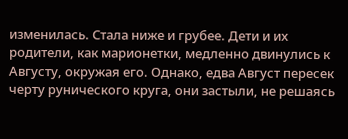изменилась. Стала ниже и грубее. Дети и их родители, как марионетки, медленно двинулись к Августу, окружая его. Однако, едва Август пересек черту рунического круга, они застыли, не решаясь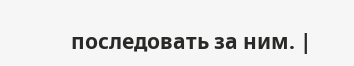последовать за ним. |